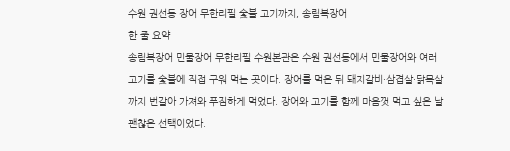수원 권선동 장어 무한리필 숯불 고기까지, 송림복장어
한 줄 요약
송림복장어 민물장어 무한리필 수원본관은 수원 권선동에서 민물장어와 여러 고기를 숯불에 직접 구워 먹는 곳이다. 장어를 먹은 뒤 돼지갈비·삼겹살·닭목살까지 번갈아 가져와 푸짐하게 먹었다. 장어와 고기를 함께 마음껏 먹고 싶은 날 괜찮은 선택이었다.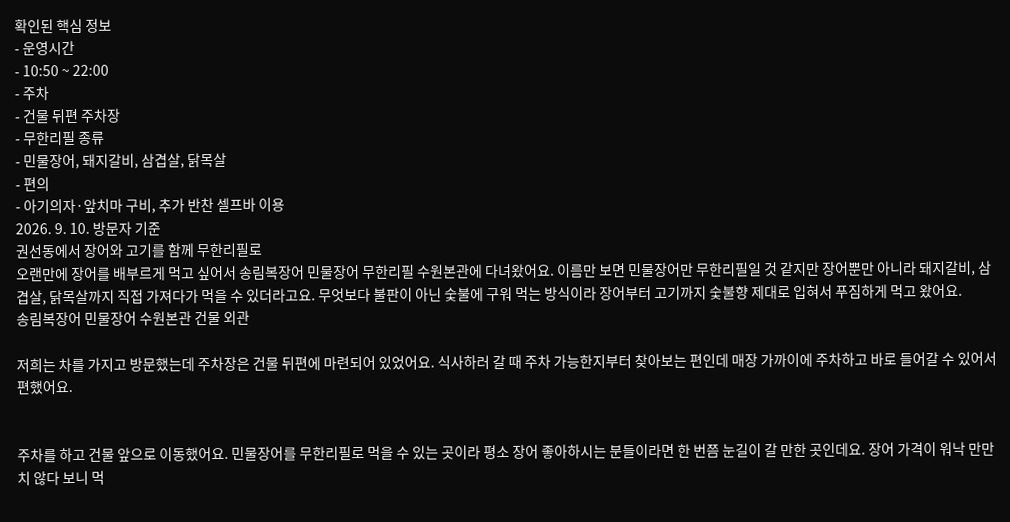확인된 핵심 정보
- 운영시간
- 10:50 ~ 22:00
- 주차
- 건물 뒤편 주차장
- 무한리필 종류
- 민물장어, 돼지갈비, 삼겹살, 닭목살
- 편의
- 아기의자·앞치마 구비, 추가 반찬 셀프바 이용
2026. 9. 10. 방문자 기준
권선동에서 장어와 고기를 함께 무한리필로
오랜만에 장어를 배부르게 먹고 싶어서 송림복장어 민물장어 무한리필 수원본관에 다녀왔어요. 이름만 보면 민물장어만 무한리필일 것 같지만 장어뿐만 아니라 돼지갈비, 삼겹살, 닭목살까지 직접 가져다가 먹을 수 있더라고요. 무엇보다 불판이 아닌 숯불에 구워 먹는 방식이라 장어부터 고기까지 숯불향 제대로 입혀서 푸짐하게 먹고 왔어요.
송림복장어 민물장어 수원본관 건물 외관

저희는 차를 가지고 방문했는데 주차장은 건물 뒤편에 마련되어 있었어요. 식사하러 갈 때 주차 가능한지부터 찾아보는 편인데 매장 가까이에 주차하고 바로 들어갈 수 있어서 편했어요.


주차를 하고 건물 앞으로 이동했어요. 민물장어를 무한리필로 먹을 수 있는 곳이라 평소 장어 좋아하시는 분들이라면 한 번쯤 눈길이 갈 만한 곳인데요. 장어 가격이 워낙 만만치 않다 보니 먹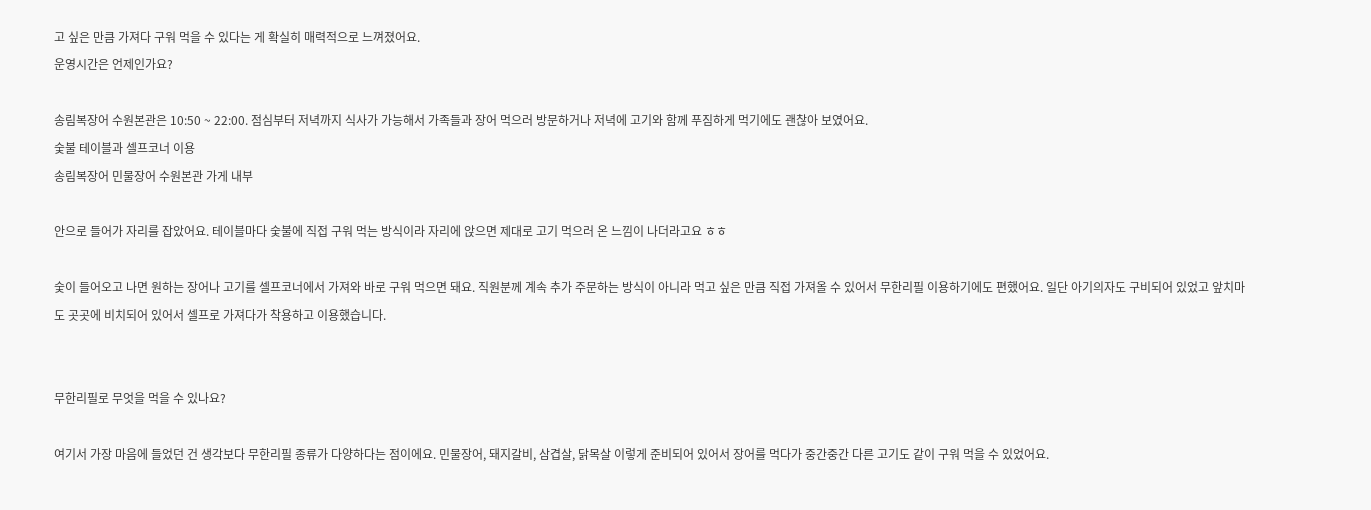고 싶은 만큼 가져다 구워 먹을 수 있다는 게 확실히 매력적으로 느껴졌어요.
운영시간은 언제인가요?

송림복장어 수원본관은 10:50 ~ 22:00. 점심부터 저녁까지 식사가 가능해서 가족들과 장어 먹으러 방문하거나 저녁에 고기와 함께 푸짐하게 먹기에도 괜찮아 보였어요.
숯불 테이블과 셀프코너 이용
송림복장어 민물장어 수원본관 가게 내부

안으로 들어가 자리를 잡았어요. 테이블마다 숯불에 직접 구워 먹는 방식이라 자리에 앉으면 제대로 고기 먹으러 온 느낌이 나더라고요 ㅎㅎ

숯이 들어오고 나면 원하는 장어나 고기를 셀프코너에서 가져와 바로 구워 먹으면 돼요. 직원분께 계속 추가 주문하는 방식이 아니라 먹고 싶은 만큼 직접 가져올 수 있어서 무한리필 이용하기에도 편했어요. 일단 아기의자도 구비되어 있었고 앞치마도 곳곳에 비치되어 있어서 셀프로 가져다가 착용하고 이용했습니다.


무한리필로 무엇을 먹을 수 있나요?

여기서 가장 마음에 들었던 건 생각보다 무한리필 종류가 다양하다는 점이에요. 민물장어, 돼지갈비, 삼겹살, 닭목살 이렇게 준비되어 있어서 장어를 먹다가 중간중간 다른 고기도 같이 구워 먹을 수 있었어요.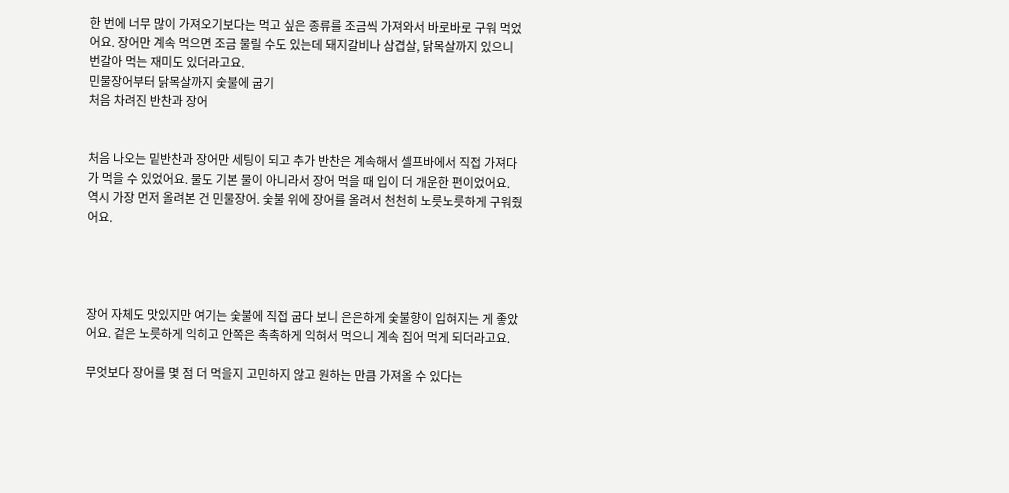한 번에 너무 많이 가져오기보다는 먹고 싶은 종류를 조금씩 가져와서 바로바로 구워 먹었어요. 장어만 계속 먹으면 조금 물릴 수도 있는데 돼지갈비나 삼겹살, 닭목살까지 있으니 번갈아 먹는 재미도 있더라고요.
민물장어부터 닭목살까지 숯불에 굽기
처음 차려진 반찬과 장어


처음 나오는 밑반찬과 장어만 세팅이 되고 추가 반찬은 계속해서 셀프바에서 직접 가져다가 먹을 수 있었어요. 물도 기본 물이 아니라서 장어 먹을 때 입이 더 개운한 편이었어요.
역시 가장 먼저 올려본 건 민물장어. 숯불 위에 장어를 올려서 천천히 노릇노릇하게 구워줬어요.




장어 자체도 맛있지만 여기는 숯불에 직접 굽다 보니 은은하게 숯불향이 입혀지는 게 좋았어요. 겉은 노릇하게 익히고 안쪽은 촉촉하게 익혀서 먹으니 계속 집어 먹게 되더라고요.

무엇보다 장어를 몇 점 더 먹을지 고민하지 않고 원하는 만큼 가져올 수 있다는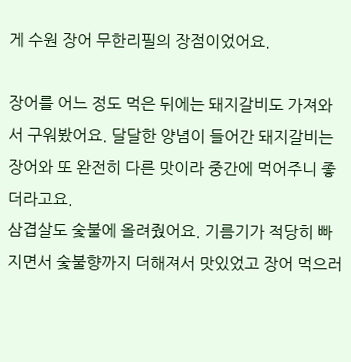게 수원 장어 무한리필의 장점이었어요.

장어를 어느 정도 먹은 뒤에는 돼지갈비도 가져와서 구워봤어요. 달달한 양념이 들어간 돼지갈비는 장어와 또 완전히 다른 맛이라 중간에 먹어주니 좋더라고요.
삼겹살도 숯불에 올려줬어요. 기름기가 적당히 빠지면서 숯불향까지 더해져서 맛있었고 장어 먹으러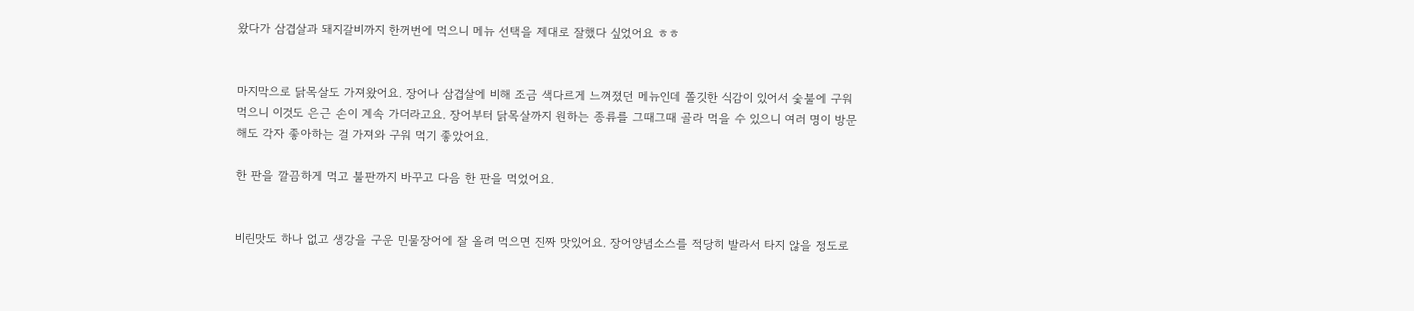왔다가 삼겹살과 돼지갈비까지 한꺼번에 먹으니 메뉴 선택을 제대로 잘했다 싶었어요 ㅎㅎ


마지막으로 닭목살도 가져왔어요. 장어나 삼겹살에 비해 조금 색다르게 느껴졌던 메뉴인데 쫄깃한 식감이 있어서 숯불에 구워 먹으니 이것도 은근 손이 계속 가더라고요. 장어부터 닭목살까지 원하는 종류를 그때그때 골라 먹을 수 있으니 여러 명이 방문해도 각자 좋아하는 걸 가져와 구워 먹기 좋았어요.

한 판을 깔끔하게 먹고 불판까지 바꾸고 다음 한 판을 먹었어요.


비린맛도 하나 없고 생강을 구운 민물장어에 잘 올려 먹으면 진짜 맛있어요. 장어양념소스를 적당히 발라서 타지 않을 정도로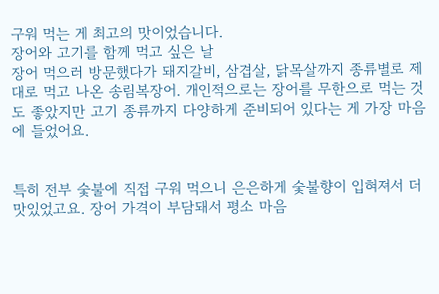구워 먹는 게 최고의 맛이었습니다.
장어와 고기를 함께 먹고 싶은 날
장어 먹으러 방문했다가 돼지갈비, 삼겹살, 닭목살까지 종류별로 제대로 먹고 나온 송림복장어. 개인적으로는 장어를 무한으로 먹는 것도 좋았지만 고기 종류까지 다양하게 준비되어 있다는 게 가장 마음에 들었어요.


특히 전부 숯불에 직접 구워 먹으니 은은하게 숯불향이 입혀져서 더 맛있었고요. 장어 가격이 부담돼서 평소 마음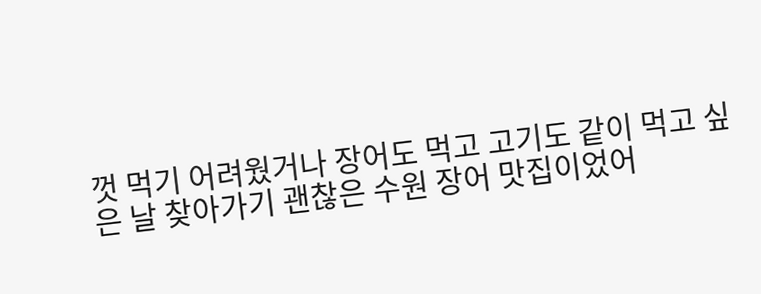껏 먹기 어려웠거나 장어도 먹고 고기도 같이 먹고 싶은 날 찾아가기 괜찮은 수원 장어 맛집이었어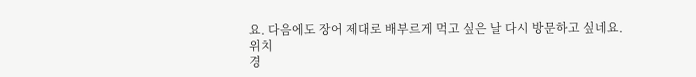요. 다음에도 장어 제대로 배부르게 먹고 싶은 날 다시 방문하고 싶네요.
위치
경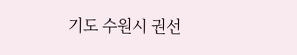기도 수원시 권선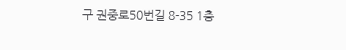구 권중로50번길 8-35 1층